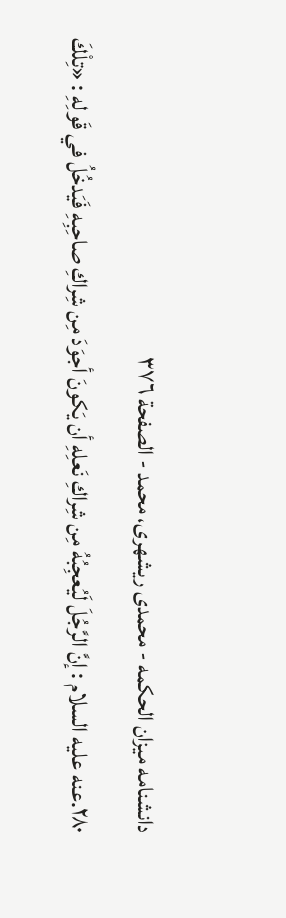دانشنامه ميزان الحكمه - محمدی ریشهری، محمد - الصفحة ٣٧٦
٢٨٠.عنه عليه السلام : إنَّ الرَّجُلَ لَيُعجِبُهُ مِن شِراكِ نَعلِهِ أن يَكونَ أجوَدَ مِن شِراكِ صاحِبِهِ فَيَدخُلُ في قَولِهِ : «تِلْكَ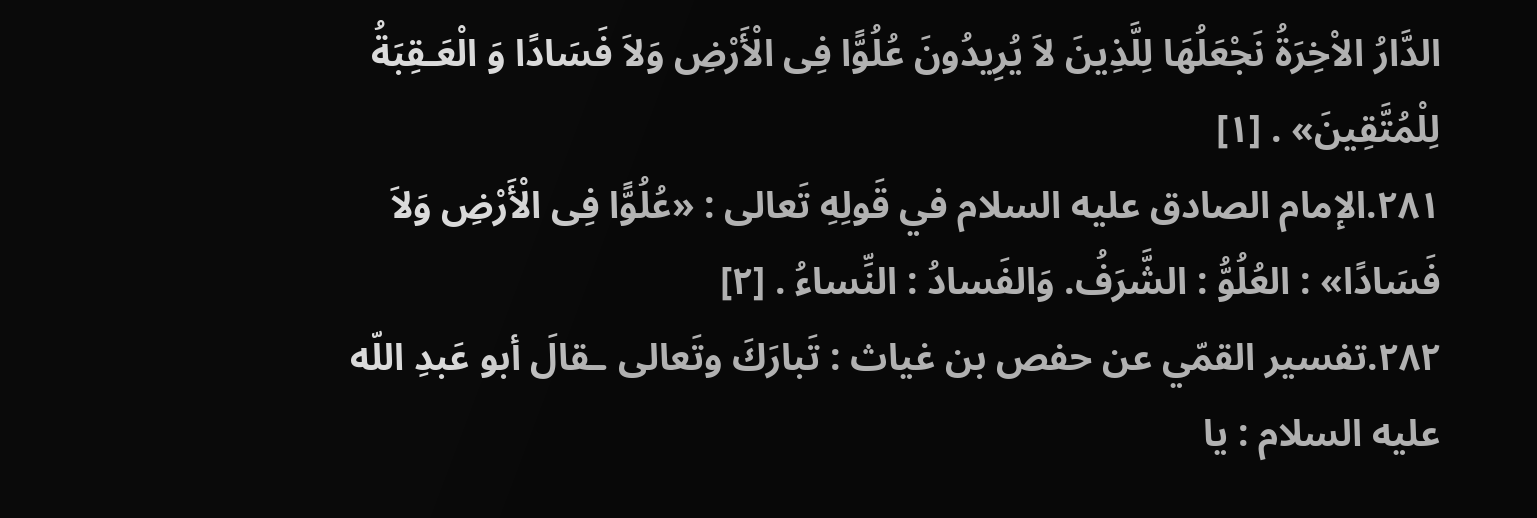الدَّارُ الاْخِرَةُ نَجْعَلُهَا لِلَّذِينَ لاَ يُرِيدُونَ عُلُوًّا فِى الْأَرْضِ وَلاَ فَسَادًا وَ الْعَـقِبَةُ لِلْمُتَّقِينَ» . [١]
٢٨١.الإمام الصادق عليه السلام في قَولِهِ تَعالى : «عُلُوًّا فِى الْأَرْضِ وَلاَ فَسَادًا» : العُلُوُّ : الشَّرَفُ. وَالفَسادُ : النِّساءُ . [٢]
٢٨٢.تفسير القمّي عن حفص بن غياث : تَبارَكَ وتَعالى ـقالَ أبو عَبدِ اللّه عليه السلام : يا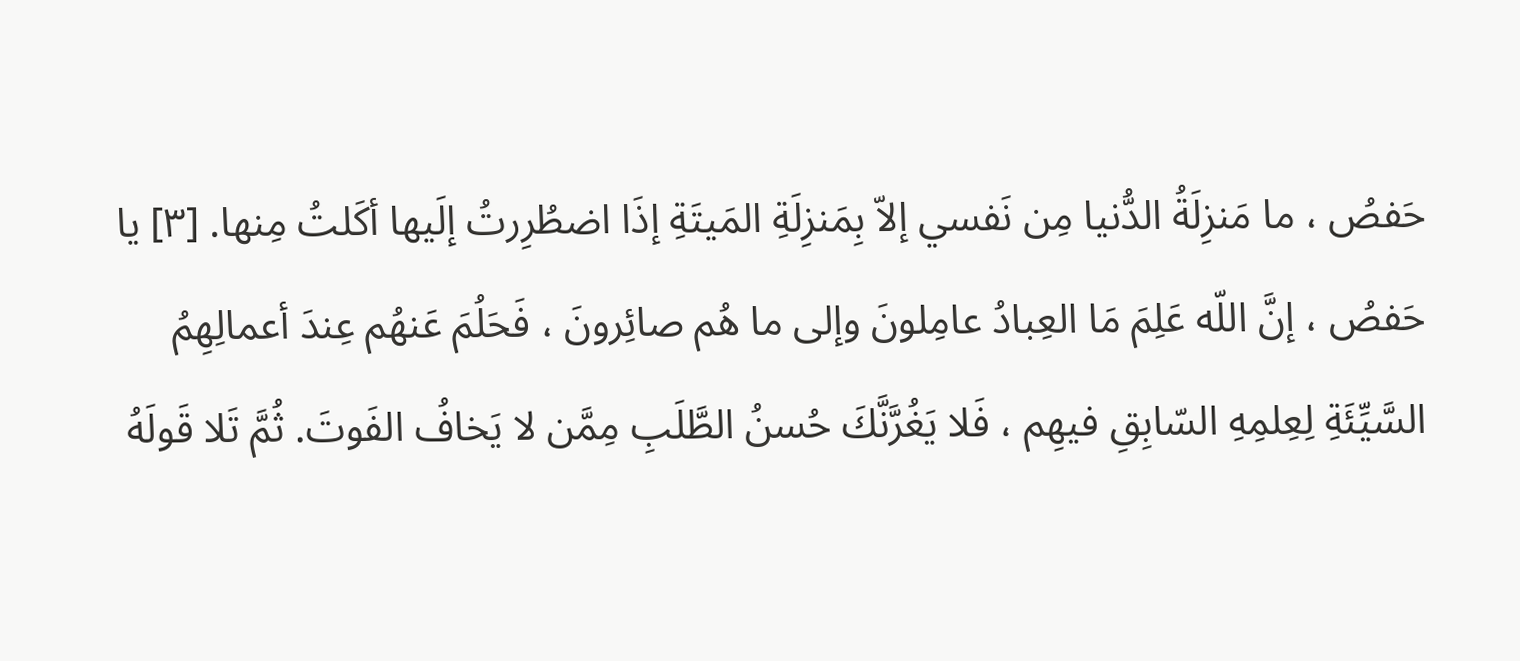حَفصُ ، ما مَنزِلَةُ الدُّنيا مِن نَفسي إلاّ بِمَنزِلَةِ المَيتَةِ إذَا اضطُرِرتُ إلَيها أكَلتُ مِنها. [٣] يا حَفصُ ، إنَّ اللّه عَلِمَ مَا العِبادُ عامِلونَ وإلى ما هُم صائِرونَ ، فَحَلُمَ عَنهُم عِندَ أعمالِهِمُ السَّيِّئَةِ لِعِلمِهِ السّابِقِ فيهِم ، فَلا يَغُرَّنَّكَ حُسنُ الطَّلَبِ مِمَّن لا يَخافُ الفَوتَ. ثُمَّ تَلا قَولَهُ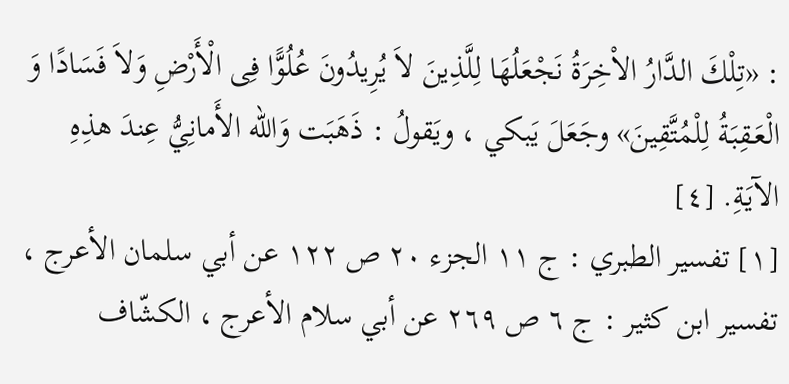: «تِلْكَ الدَّارُ الاْخِرَةُ نَجْعَلُهَا لِلَّذِينَ لاَ يُرِيدُونَ عُلُوًّا فِى الْأَرْضِ وَلاَ فَسَادًا وَ الْعَـقِبَةُ لِلْمُتَّقِينَ» وجَعَلَ يَبكي ، ويَقولُ : ذَهَبَت وَاللّه الأَمانِيُّ عِندَ هذِهِ الآيَةِ. [٤]
[١] تفسير الطبري : ج ١١ الجزء ٢٠ ص ١٢٢ عن أبي سلمان الأعرج ، تفسير ابن كثير : ج ٦ ص ٢٦٩ عن أبي سلام الأعرج ، الكشّاف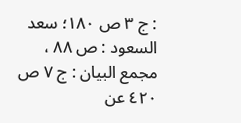: ج ٣ ص ١٨٠؛ سعد السعود : ص ٨٨ ، مجمع البيان : ج ٧ ص ٤٢٠ عن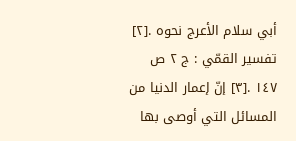أبي سلام الأعرج نحوه .[٢] تفسير القمّي : ج ٢ ص ١٤٧ .[٣] إنّ إعمار الدنيا من المسائل التي أوصى بها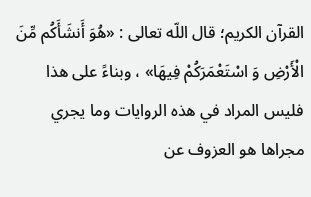القرآن الكريم؛ قال اللّه تعالى : «هُوَ أَنشَأَكُم مِّنَ الْأَرْضِ وَ اسْتَعْمَرَكُمْ فِيهَا» ، وبناءً على هذا فليس المراد في هذه الروايات وما يجري مجراها هو العزوف عن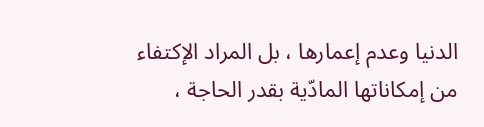الدنيا وعدم إعمارها ، بل المراد الإكتفاء من إمكاناتها المادّية بقدر الحاجة ،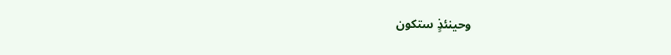وحينئذٍ ستكون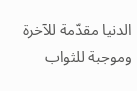الدنيا مقدّمة للآخرة وموجبة للثواب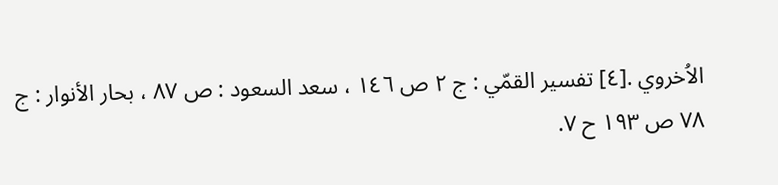الاُخروي .[٤] تفسير القمّي : ج ٢ ص ١٤٦ ، سعد السعود : ص ٨٧ ، بحار الأنوار : ج ٧٨ ص ١٩٣ ح ٧.